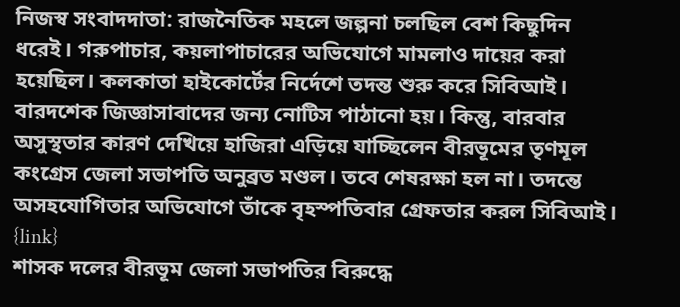নিজস্ব সংবাদদাতা: রাজনৈতিক মহলে জল্পনা চলছিল বেশ কিছুদিন ধরেই। গরুপাচার, কয়লাপাচারের অভিযোগে মামলাও দায়ের করা হয়েছিল। কলকাতা হাইকোর্টের নির্দেশে তদন্ত শুরু করে সিবিআই। বারদশেক জিজ্ঞাসাবাদের জন্য নোটিস পাঠানো হয়। কিন্তু, বারবার অসুস্থতার কারণ দেখিয়ে হাজিরা এড়িয়ে যাচ্ছিলেন বীরভূমের তৃণমূল কংগ্রেস জেলা সভাপতি অনুব্রত মণ্ডল। তবে শেষরক্ষা হল না। তদন্তে অসহযোগিতার অভিযোগে তাঁকে বৃহস্পতিবার গ্রেফতার করল সিবিআই।
{link}
শাসক দলের বীরভূম জেলা সভাপতির বিরুদ্ধে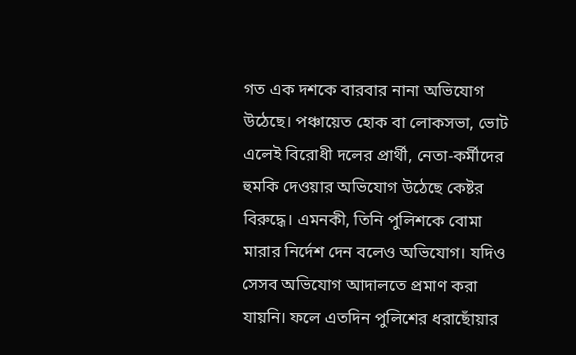গত এক দশকে বারবার নানা অভিযোগ উঠেছে। পঞ্চায়েত হোক বা লোকসভা, ভোট এলেই বিরোধী দলের প্রার্থী, নেতা-কর্মীদের হুমকি দেওয়ার অভিযোগ উঠেছে কেষ্টর বিরুদ্ধে। এমনকী, তিনি পুলিশকে বোমা মারার নির্দেশ দেন বলেও অভিযোগ। যদিও সেসব অভিযোগ আদালতে প্রমাণ করা যায়নি। ফলে এতদিন পুলিশের ধরাছোঁয়ার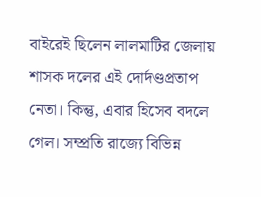বাইরেই ছিলেন লালমাটির জেলায় শাসক দলের এই দোর্দণ্ডপ্রতাপ নেতা। কিন্তু, এবার হিসেব বদলে গেল। সম্প্রতি রাজ্যে বিভিন্ন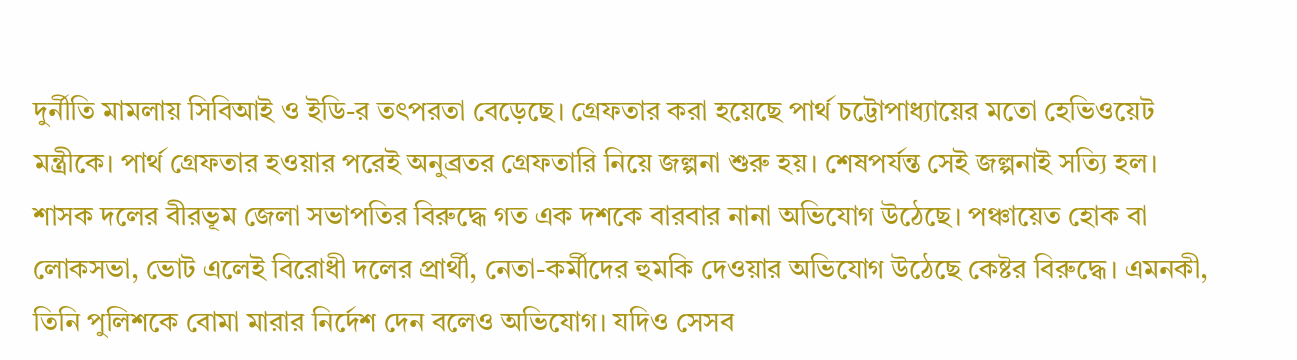দুর্নীতি মামলায় সিবিআই ও ইডি-র তৎপরতা বেড়েছে। গ্রেফতার করা হয়েছে পার্থ চট্টোপাধ্যায়ের মতো হেভিওয়েট মন্ত্রীকে। পার্থ গ্রেফতার হওয়ার পরেই অনুব্রতর গ্রেফতারি নিয়ে জল্পনা শুরু হয়। শেষপর্যন্ত সেই জল্পনাই সত্যি হল। শাসক দলের বীরভূম জেলা সভাপতির বিরুদ্ধে গত এক দশকে বারবার নানা অভিযোগ উঠেছে। পঞ্চায়েত হোক বা লোকসভা, ভোট এলেই বিরোধী দলের প্রার্থী, নেতা-কর্মীদের হুমকি দেওয়ার অভিযোগ উঠেছে কেষ্টর বিরুদ্ধে। এমনকী, তিনি পুলিশকে বোমা মারার নির্দেশ দেন বলেও অভিযোগ। যদিও সেসব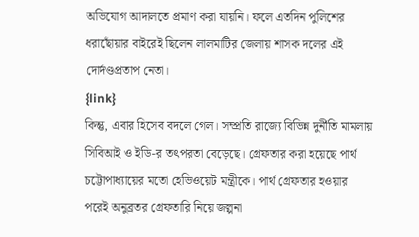অভিযোগ আদালতে প্রমাণ করা যায়নি। ফলে এতদিন পুলিশের ধরাছোঁয়ার বাইরেই ছিলেন লালমাটির জেলায় শাসক দলের এই দোর্দণ্ডপ্রতাপ নেতা।
{link}
কিন্তু, এবার হিসেব বদলে গেল। সম্প্রতি রাজ্যে বিভিন্ন দুর্নীতি মামলায় সিবিআই ও ইডি-র তৎপরতা বেড়েছে। গ্রেফতার করা হয়েছে পার্থ চট্টোপাধ্যায়ের মতো হেভিওয়েট মন্ত্রীকে। পার্থ গ্রেফতার হওয়ার পরেই অনুব্রতর গ্রেফতারি নিয়ে জল্পনা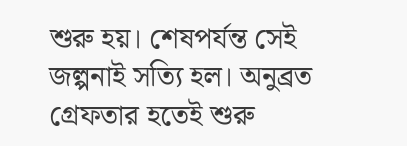শুরু হয়। শেষপর্যন্ত সেই জল্পনাই সত্যি হল। অনুব্রত গ্রেফতার হতেই শুরু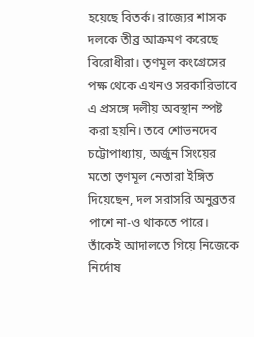হয়েছে বিতর্ক। রাজ্যের শাসক দলকে তীব্র আক্রমণ করেছে বিরোধীরা। তৃণমূল কংগ্রেসের পক্ষ থেকে এখনও সরকারিভাবে এ প্রসঙ্গে দলীয় অবস্থান স্পষ্ট করা হয়নি। তবে শোভনদেব চট্টোপাধ্যায়, অর্জুন সিংয়ের মতো তৃণমূল নেতারা ইঙ্গিত দিয়েছেন, দল সরাসরি অনুব্রতর পাশে না-ও থাকতে পারে। তাঁকেই আদালতে গিয়ে নিজেকে নির্দোষ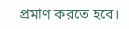প্রমাণ করতে হবে।